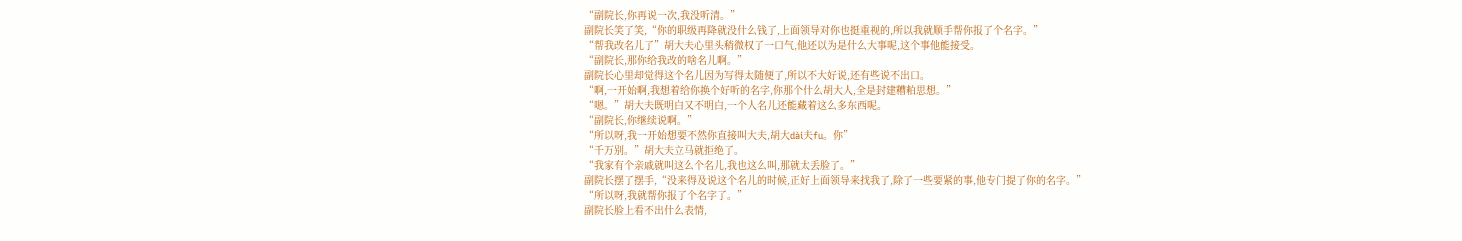“副院长,你再说一次,我没听清。”
副院长笑了笑,“你的职级再降就没什么钱了,上面领导对你也挺重视的,所以我就顺手帮你报了个名字。”
“帮我改名儿了”胡大夫心里头稍微权了一口气,他还以为是什么大事呢,这个事他能接受。
“副院长,那你给我改的啥名儿啊。”
副院长心里却觉得这个名儿因为写得太随便了,所以不大好说,还有些说不出口。
“啊,一开始啊,我想着给你换个好听的名字,你那个什么胡大人,全是封建糟粕思想。”
“嗯。”胡大夫既明白又不明白,一个人名儿还能藏着这么多东西呢。
“副院长,你继续说啊。”
“所以呀,我一开始想要不然你直接叫大夫,胡大dài夫fu。你”
“千万别。”胡大夫立马就拒绝了。
“我家有个亲戚就叫这么个名儿,我也这么叫,那就太丢脸了。”
副院长摆了摆手,“没来得及说这个名儿的时候,正好上面领导来找我了,除了一些要紧的事,他专门提了你的名字。”
“所以呀,我就帮你报了个名字了。”
副院长脸上看不出什么表情,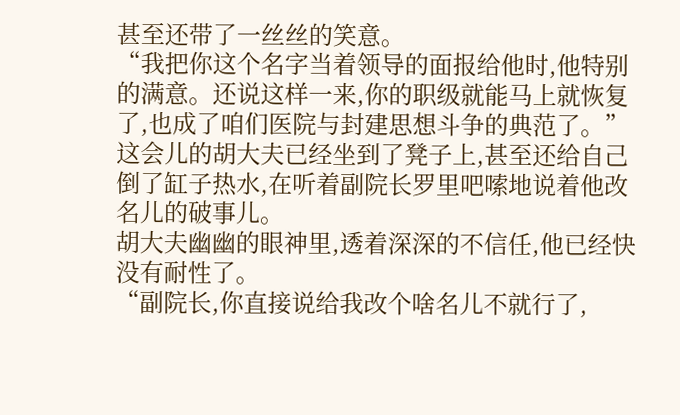甚至还带了一丝丝的笑意。
“我把你这个名字当着领导的面报给他时,他特别的满意。还说这样一来,你的职级就能马上就恢复了,也成了咱们医院与封建思想斗争的典范了。”
这会儿的胡大夫已经坐到了凳子上,甚至还给自己倒了缸子热水,在听着副院长罗里吧嗦地说着他改名儿的破事儿。
胡大夫幽幽的眼神里,透着深深的不信任,他已经快没有耐性了。
“副院长,你直接说给我改个啥名儿不就行了,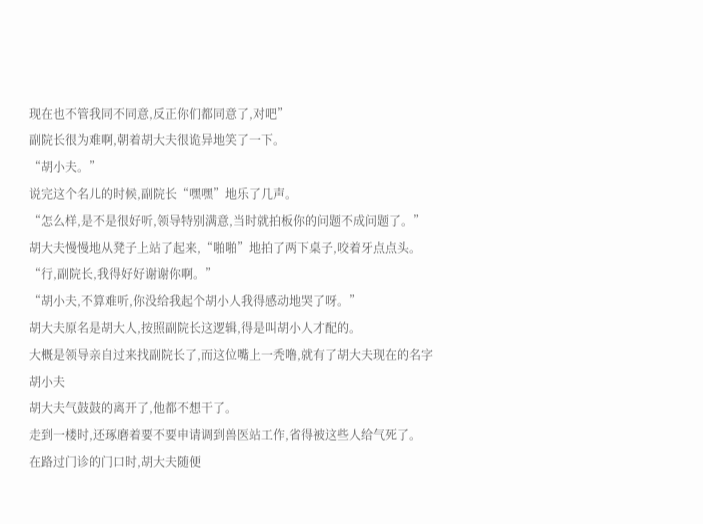现在也不管我同不同意,反正你们都同意了,对吧”
副院长很为难啊,朝着胡大夫很诡异地笑了一下。
“胡小夫。”
说完这个名儿的时候,副院长“嘿嘿”地乐了几声。
“怎么样,是不是很好听,领导特别满意,当时就拍板你的问题不成问题了。”
胡大夫慢慢地从凳子上站了起来,“啪啪”地拍了两下桌子,咬着牙点点头。
“行,副院长,我得好好谢谢你啊。”
“胡小夫,不算难听,你没给我起个胡小人我得感动地哭了呀。”
胡大夫原名是胡大人,按照副院长这逻辑,得是叫胡小人才配的。
大概是领导亲自过来找副院长了,而这位嘴上一秃噜,就有了胡大夫现在的名字
胡小夫
胡大夫气鼓鼓的离开了,他都不想干了。
走到一楼时,还琢磨着要不要申请调到兽医站工作,省得被这些人给气死了。
在路过门诊的门口时,胡大夫随便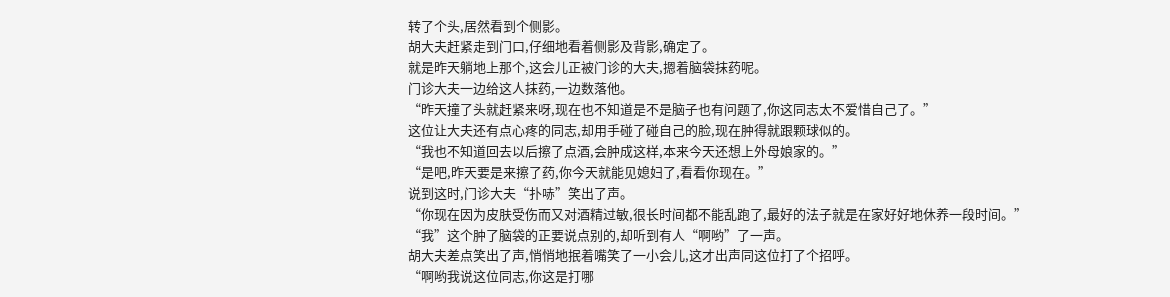转了个头,居然看到个侧影。
胡大夫赶紧走到门口,仔细地看着侧影及背影,确定了。
就是昨天躺地上那个,这会儿正被门诊的大夫,摁着脑袋抹药呢。
门诊大夫一边给这人抹药,一边数落他。
“昨天撞了头就赶紧来呀,现在也不知道是不是脑子也有问题了,你这同志太不爱惜自己了。”
这位让大夫还有点心疼的同志,却用手碰了碰自己的脸,现在肿得就跟颗球似的。
“我也不知道回去以后擦了点酒,会肿成这样,本来今天还想上外母娘家的。”
“是吧,昨天要是来擦了药,你今天就能见媳妇了,看看你现在。”
说到这时,门诊大夫“扑哧”笑出了声。
“你现在因为皮肤受伤而又对酒精过敏,很长时间都不能乱跑了,最好的法子就是在家好好地休养一段时间。”
“我”这个肿了脑袋的正要说点别的,却听到有人“啊哟”了一声。
胡大夫差点笑出了声,悄悄地抿着嘴笑了一小会儿,这才出声同这位打了个招呼。
“啊哟我说这位同志,你这是打哪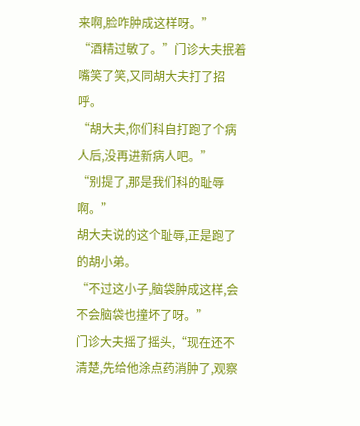来啊,脸咋肿成这样呀。”
“酒精过敏了。”门诊大夫抿着嘴笑了笑,又同胡大夫打了招呼。
“胡大夫,你们科自打跑了个病人后,没再进新病人吧。”
“别提了,那是我们科的耻辱啊。”
胡大夫说的这个耻辱,正是跑了的胡小弟。
“不过这小子,脑袋肿成这样,会不会脑袋也撞坏了呀。”
门诊大夫摇了摇头,“现在还不清楚,先给他涂点药消肿了,观察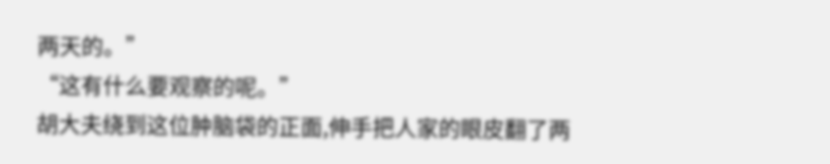两天的。”
“这有什么要观察的呢。”
胡大夫绕到这位肿脑袋的正面,伸手把人家的眼皮翻了两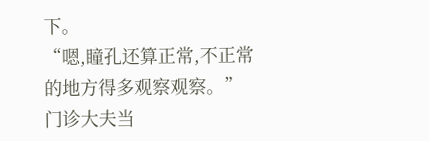下。
“嗯,瞳孔还算正常,不正常的地方得多观察观察。”
门诊大夫当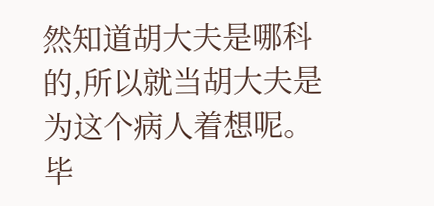然知道胡大夫是哪科的,所以就当胡大夫是为这个病人着想呢。
毕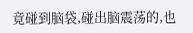竟碰到脑袋,碰出脑震荡的,也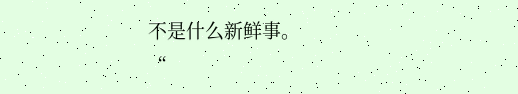不是什么新鲜事。
“